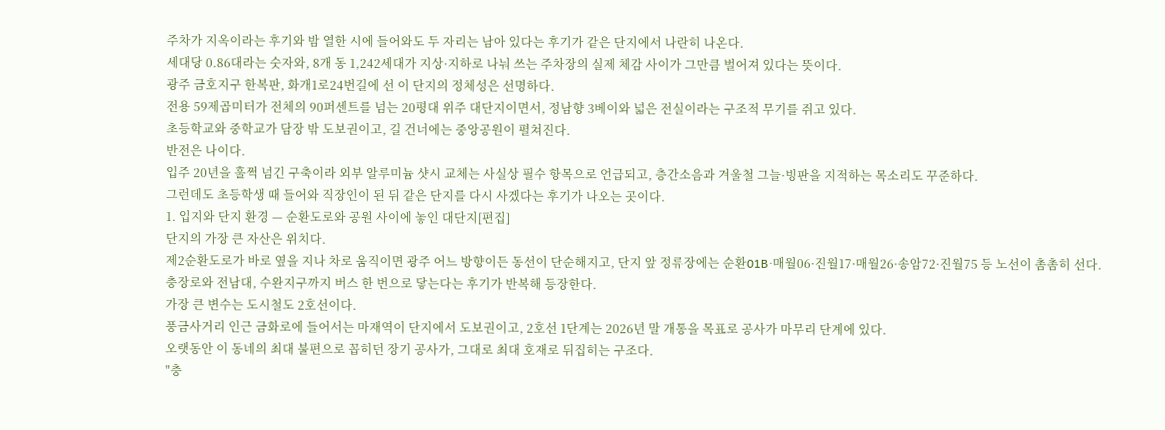주차가 지옥이라는 후기와 밤 열한 시에 들어와도 두 자리는 남아 있다는 후기가 같은 단지에서 나란히 나온다.
세대당 0.86대라는 숫자와, 8개 동 1,242세대가 지상·지하로 나눠 쓰는 주차장의 실제 체감 사이가 그만큼 벌어져 있다는 뜻이다.
광주 금호지구 한복판, 화개1로24번길에 선 이 단지의 정체성은 선명하다.
전용 59제곱미터가 전체의 90퍼센트를 넘는 20평대 위주 대단지이면서, 정남향 3베이와 넓은 전실이라는 구조적 무기를 쥐고 있다.
초등학교와 중학교가 담장 밖 도보권이고, 길 건너에는 중앙공원이 펼쳐진다.
반전은 나이다.
입주 20년을 훌쩍 넘긴 구축이라 외부 알루미늄 샷시 교체는 사실상 필수 항목으로 언급되고, 층간소음과 겨울철 그늘·빙판을 지적하는 목소리도 꾸준하다.
그런데도 초등학생 때 들어와 직장인이 된 뒤 같은 단지를 다시 사겠다는 후기가 나오는 곳이다.
1. 입지와 단지 환경 — 순환도로와 공원 사이에 놓인 대단지[편집]
단지의 가장 큰 자산은 위치다.
제2순환도로가 바로 옆을 지나 차로 움직이면 광주 어느 방향이든 동선이 단순해지고, 단지 앞 정류장에는 순환01B·매월06·진월17·매월26·송암72·진월75 등 노선이 촘촘히 선다.
충장로와 전남대, 수완지구까지 버스 한 번으로 닿는다는 후기가 반복해 등장한다.
가장 큰 변수는 도시철도 2호선이다.
풍금사거리 인근 금화로에 들어서는 마재역이 단지에서 도보권이고, 2호선 1단계는 2026년 말 개통을 목표로 공사가 마무리 단계에 있다.
오랫동안 이 동네의 최대 불편으로 꼽히던 장기 공사가, 그대로 최대 호재로 뒤집히는 구조다.
"충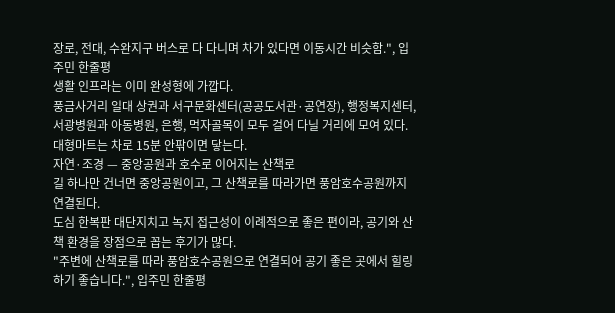장로, 전대, 수완지구 버스로 다 다니며 차가 있다면 이동시간 비슷함.", 입주민 한줄평
생활 인프라는 이미 완성형에 가깝다.
풍금사거리 일대 상권과 서구문화센터(공공도서관·공연장), 행정복지센터, 서광병원과 아동병원, 은행, 먹자골목이 모두 걸어 다닐 거리에 모여 있다.
대형마트는 차로 15분 안팎이면 닿는다.
자연·조경 — 중앙공원과 호수로 이어지는 산책로
길 하나만 건너면 중앙공원이고, 그 산책로를 따라가면 풍암호수공원까지 연결된다.
도심 한복판 대단지치고 녹지 접근성이 이례적으로 좋은 편이라, 공기와 산책 환경을 장점으로 꼽는 후기가 많다.
"주변에 산책로를 따라 풍암호수공원으로 연결되어 공기 좋은 곳에서 힐링하기 좋습니다.", 입주민 한줄평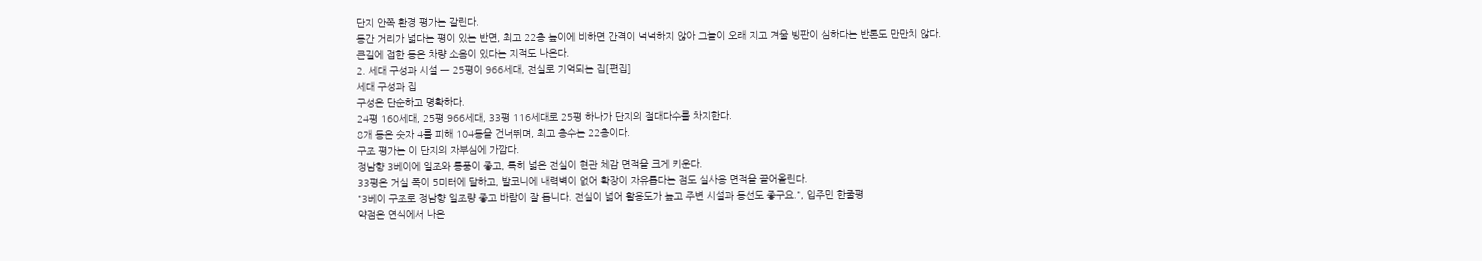단지 안쪽 환경 평가는 갈린다.
동간 거리가 넓다는 평이 있는 반면, 최고 22층 높이에 비하면 간격이 넉넉하지 않아 그늘이 오래 지고 겨울 빙판이 심하다는 반론도 만만치 않다.
큰길에 접한 동은 차량 소음이 있다는 지적도 나온다.
2. 세대 구성과 시설 — 25평이 966세대, 전실로 기억되는 집[편집]
세대 구성과 집
구성은 단순하고 명확하다.
24평 160세대, 25평 966세대, 33평 116세대로 25평 하나가 단지의 절대다수를 차지한다.
8개 동은 숫자 4를 피해 104동을 건너뛰며, 최고 층수는 22층이다.
구조 평가는 이 단지의 자부심에 가깝다.
정남향 3베이에 일조와 통풍이 좋고, 특히 넓은 전실이 현관 체감 면적을 크게 키운다.
33평은 거실 폭이 5미터에 달하고, 발코니에 내력벽이 없어 확장이 자유롭다는 점도 실사용 면적을 끌어올린다.
"3베이 구조로 정남향 일조량 좋고 바람이 잘 듭니다. 전실이 넓어 활용도가 높고 주변 시설과 동선도 좋구요.", 입주민 한줄평
약점은 연식에서 나온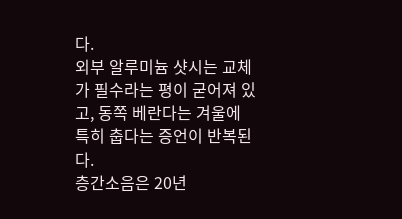다.
외부 알루미늄 샷시는 교체가 필수라는 평이 굳어져 있고, 동쪽 베란다는 겨울에 특히 춥다는 증언이 반복된다.
층간소음은 20년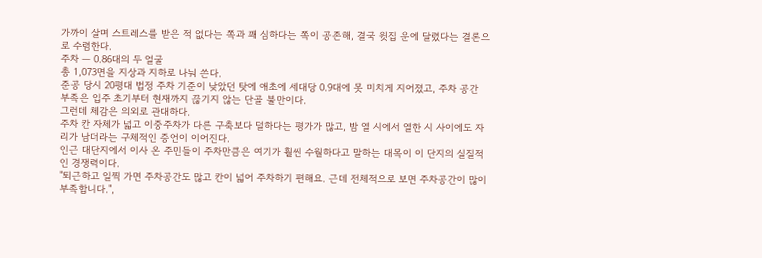가까이 살며 스트레스를 받은 적 없다는 쪽과 꽤 심하다는 쪽이 공존해, 결국 윗집 운에 달렸다는 결론으로 수렴한다.
주차 — 0.86대의 두 얼굴
총 1,073면을 지상과 지하로 나눠 쓴다.
준공 당시 20평대 법정 주차 기준이 낮았던 탓에 애초에 세대당 0.9대에 못 미치게 지어졌고, 주차 공간 부족은 입주 초기부터 현재까지 끊기지 않는 단골 불만이다.
그런데 체감은 의외로 관대하다.
주차 칸 자체가 넓고 이중주차가 다른 구축보다 덜하다는 평가가 많고, 밤 열 시에서 열한 시 사이에도 자리가 남더라는 구체적인 증언이 이어진다.
인근 대단지에서 이사 온 주민들이 주차만큼은 여기가 훨씬 수월하다고 말하는 대목이 이 단지의 실질적인 경쟁력이다.
"퇴근하고 일찍 가면 주차공간도 많고 칸이 넓어 주차하기 편해요. 근데 전체적으로 보면 주차공간이 많이 부족합니다.",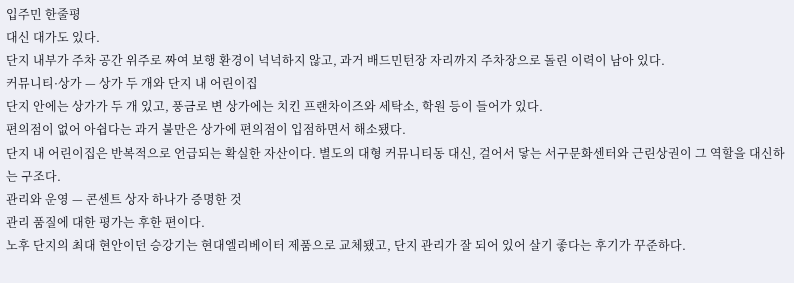입주민 한줄평
대신 대가도 있다.
단지 내부가 주차 공간 위주로 짜여 보행 환경이 넉넉하지 않고, 과거 배드민턴장 자리까지 주차장으로 돌린 이력이 남아 있다.
커뮤니티·상가 — 상가 두 개와 단지 내 어린이집
단지 안에는 상가가 두 개 있고, 풍금로 변 상가에는 치킨 프랜차이즈와 세탁소, 학원 등이 들어가 있다.
편의점이 없어 아쉽다는 과거 불만은 상가에 편의점이 입점하면서 해소됐다.
단지 내 어린이집은 반복적으로 언급되는 확실한 자산이다. 별도의 대형 커뮤니티동 대신, 걸어서 닿는 서구문화센터와 근린상권이 그 역할을 대신하는 구조다.
관리와 운영 — 콘센트 상자 하나가 증명한 것
관리 품질에 대한 평가는 후한 편이다.
노후 단지의 최대 현안이던 승강기는 현대엘리베이터 제품으로 교체됐고, 단지 관리가 잘 되어 있어 살기 좋다는 후기가 꾸준하다.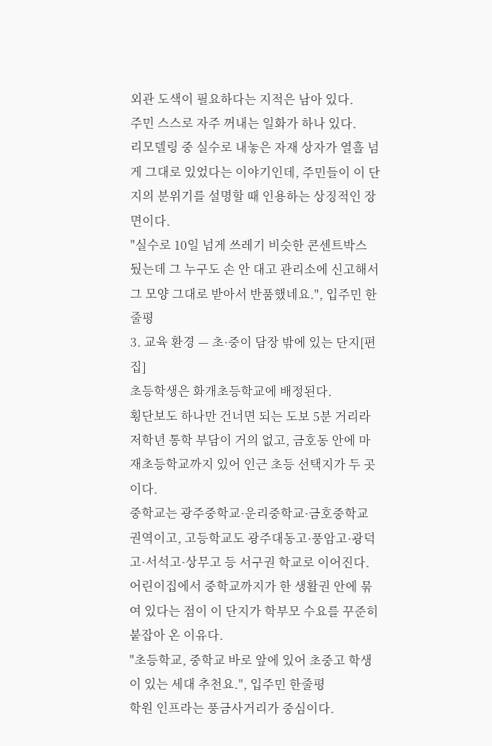외관 도색이 필요하다는 지적은 남아 있다.
주민 스스로 자주 꺼내는 일화가 하나 있다.
리모델링 중 실수로 내놓은 자재 상자가 열흘 넘게 그대로 있었다는 이야기인데, 주민들이 이 단지의 분위기를 설명할 때 인용하는 상징적인 장면이다.
"실수로 10일 넘게 쓰레기 비슷한 콘센트박스 뒀는데 그 누구도 손 안 대고 관리소에 신고해서 그 모양 그대로 받아서 반품했네요.", 입주민 한줄평
3. 교육 환경 — 초·중이 담장 밖에 있는 단지[편집]
초등학생은 화개초등학교에 배정된다.
횡단보도 하나만 건너면 되는 도보 5분 거리라 저학년 통학 부담이 거의 없고, 금호동 안에 마재초등학교까지 있어 인근 초등 선택지가 두 곳이다.
중학교는 광주중학교·운리중학교·금호중학교 권역이고, 고등학교도 광주대동고·풍암고·광덕고·서석고·상무고 등 서구권 학교로 이어진다.
어린이집에서 중학교까지가 한 생활권 안에 묶여 있다는 점이 이 단지가 학부모 수요를 꾸준히 붙잡아 온 이유다.
"초등학교, 중학교 바로 앞에 있어 초중고 학생이 있는 세대 추천요.", 입주민 한줄평
학원 인프라는 풍금사거리가 중심이다.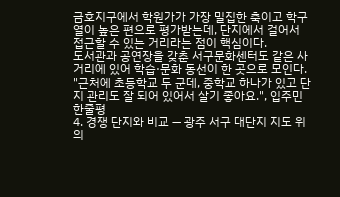금호지구에서 학원가가 가장 밀집한 축이고 학구열이 높은 편으로 평가받는데, 단지에서 걸어서 접근할 수 있는 거리라는 점이 핵심이다.
도서관과 공연장을 갖춘 서구문화센터도 같은 사거리에 있어 학습·문화 동선이 한 곳으로 모인다.
"근처에 초등학교 두 군데, 중학교 하나가 있고 단지 관리도 잘 되어 있어서 살기 좋아요.", 입주민 한줄평
4. 경쟁 단지와 비교 — 광주 서구 대단지 지도 위의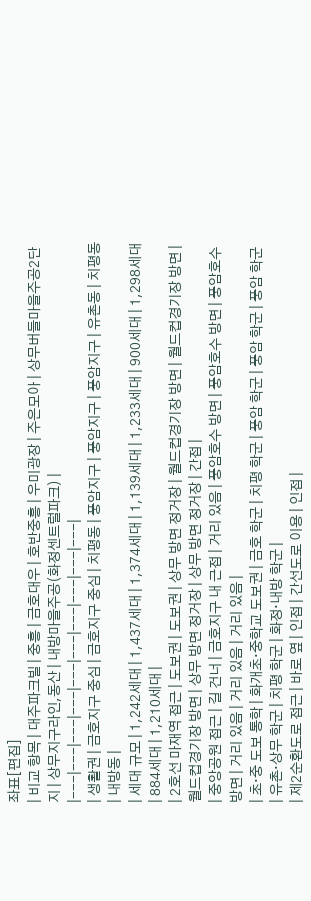좌표[편집]
| 비교 항목 | 대주파크빌 | 중흥 | 금호대우 | 호반중흥 | 우미광장 | 주은모아 | 상무버들마을주공2단지 | 상무지구라인,동산 | 내방마을주공(화정센트럴파크) |
|---|---|---|---|---|---|---|---|---|---|
| 생활권 | 금호지구 중심 | 금호지구 중심 | 치평동 | 풍암지구 | 풍암지구 | 풍암지구 | 유촌동 | 치평동 | 내방동 |
| 세대 규모 | 1,242세대 | 1,437세대 | 1,374세대 | 1,139세대 | 1,233세대 | 900세대 | 1,298세대 | 884세대 | 1,210세대 |
| 2호선 마재역 접근 | 도보권 | 도보권 | 상무 방면 정거장 | 월드컵경기장 방면 | 월드컵경기장 방면 | 월드컵경기장 방면 | 상무 방면 정거장 | 상무 방면 정거장 | 간접 |
| 중앙공원 접근 | 길 건너 | 금호지구 내 근접 | 거리 있음 | 풍암호수 방면 | 풍암호수 방면 | 풍암호수 방면 | 거리 있음 | 거리 있음 | 거리 있음 |
| 초·중 도보 통학 | 화개초·중학교 도보권 | 금호 학군 | 치평 학군 | 풍암 학군 | 풍암 학군 | 풍암 학군 | 유촌·상무 학군 | 치평 학군 | 화정·내방 학군 |
| 제2순환도로 접근 | 바로 옆 | 인접 | 간선도로 이용 | 인접 |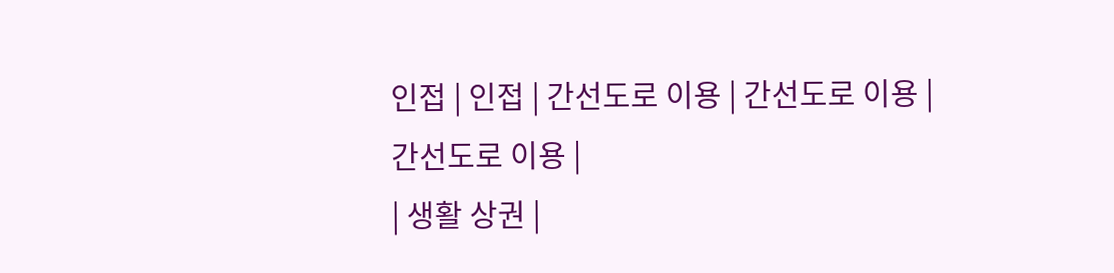인접 | 인접 | 간선도로 이용 | 간선도로 이용 | 간선도로 이용 |
| 생활 상권 |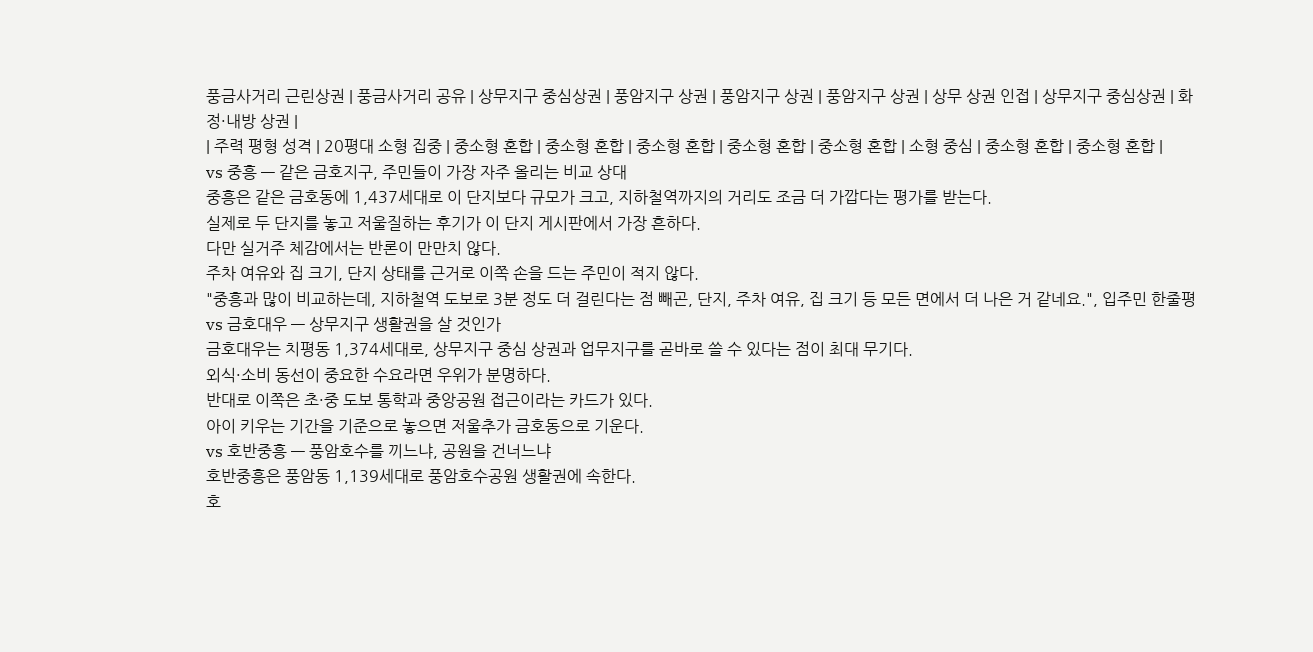풍금사거리 근린상권 | 풍금사거리 공유 | 상무지구 중심상권 | 풍암지구 상권 | 풍암지구 상권 | 풍암지구 상권 | 상무 상권 인접 | 상무지구 중심상권 | 화정·내방 상권 |
| 주력 평형 성격 | 20평대 소형 집중 | 중소형 혼합 | 중소형 혼합 | 중소형 혼합 | 중소형 혼합 | 중소형 혼합 | 소형 중심 | 중소형 혼합 | 중소형 혼합 |
vs 중흥 — 같은 금호지구, 주민들이 가장 자주 올리는 비교 상대
중흥은 같은 금호동에 1,437세대로 이 단지보다 규모가 크고, 지하철역까지의 거리도 조금 더 가깝다는 평가를 받는다.
실제로 두 단지를 놓고 저울질하는 후기가 이 단지 게시판에서 가장 흔하다.
다만 실거주 체감에서는 반론이 만만치 않다.
주차 여유와 집 크기, 단지 상태를 근거로 이쪽 손을 드는 주민이 적지 않다.
"중흥과 많이 비교하는데, 지하철역 도보로 3분 정도 더 걸린다는 점 빼곤, 단지, 주차 여유, 집 크기 등 모든 면에서 더 나은 거 같네요.", 입주민 한줄평
vs 금호대우 — 상무지구 생활권을 살 것인가
금호대우는 치평동 1,374세대로, 상무지구 중심 상권과 업무지구를 곧바로 쓸 수 있다는 점이 최대 무기다.
외식·소비 동선이 중요한 수요라면 우위가 분명하다.
반대로 이쪽은 초·중 도보 통학과 중앙공원 접근이라는 카드가 있다.
아이 키우는 기간을 기준으로 놓으면 저울추가 금호동으로 기운다.
vs 호반중흥 — 풍암호수를 끼느냐, 공원을 건너느냐
호반중흥은 풍암동 1,139세대로 풍암호수공원 생활권에 속한다.
호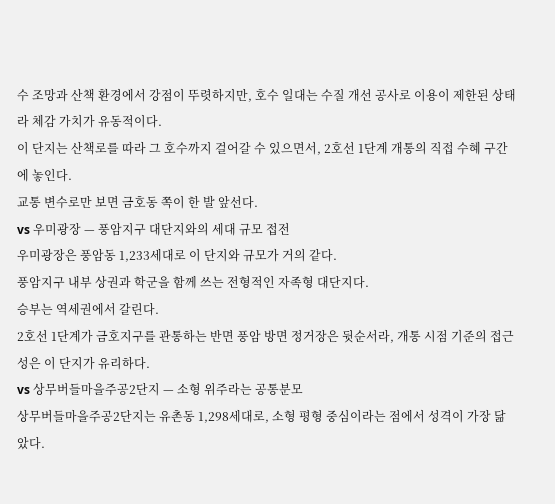수 조망과 산책 환경에서 강점이 뚜렷하지만, 호수 일대는 수질 개선 공사로 이용이 제한된 상태라 체감 가치가 유동적이다.
이 단지는 산책로를 따라 그 호수까지 걸어갈 수 있으면서, 2호선 1단계 개통의 직접 수혜 구간에 놓인다.
교통 변수로만 보면 금호동 쪽이 한 발 앞선다.
vs 우미광장 — 풍암지구 대단지와의 세대 규모 접전
우미광장은 풍암동 1,233세대로 이 단지와 규모가 거의 같다.
풍암지구 내부 상권과 학군을 함께 쓰는 전형적인 자족형 대단지다.
승부는 역세권에서 갈린다.
2호선 1단계가 금호지구를 관통하는 반면 풍암 방면 정거장은 뒷순서라, 개통 시점 기준의 접근성은 이 단지가 유리하다.
vs 상무버들마을주공2단지 — 소형 위주라는 공통분모
상무버들마을주공2단지는 유촌동 1,298세대로, 소형 평형 중심이라는 점에서 성격이 가장 닮았다.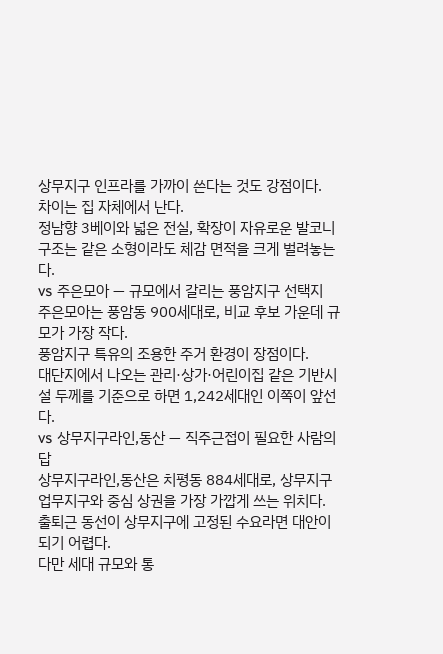상무지구 인프라를 가까이 쓴다는 것도 강점이다.
차이는 집 자체에서 난다.
정남향 3베이와 넓은 전실, 확장이 자유로운 발코니 구조는 같은 소형이라도 체감 면적을 크게 벌려놓는다.
vs 주은모아 — 규모에서 갈리는 풍암지구 선택지
주은모아는 풍암동 900세대로, 비교 후보 가운데 규모가 가장 작다.
풍암지구 특유의 조용한 주거 환경이 장점이다.
대단지에서 나오는 관리·상가·어린이집 같은 기반시설 두께를 기준으로 하면 1,242세대인 이쪽이 앞선다.
vs 상무지구라인,동산 — 직주근접이 필요한 사람의 답
상무지구라인,동산은 치평동 884세대로, 상무지구 업무지구와 중심 상권을 가장 가깝게 쓰는 위치다.
출퇴근 동선이 상무지구에 고정된 수요라면 대안이 되기 어렵다.
다만 세대 규모와 통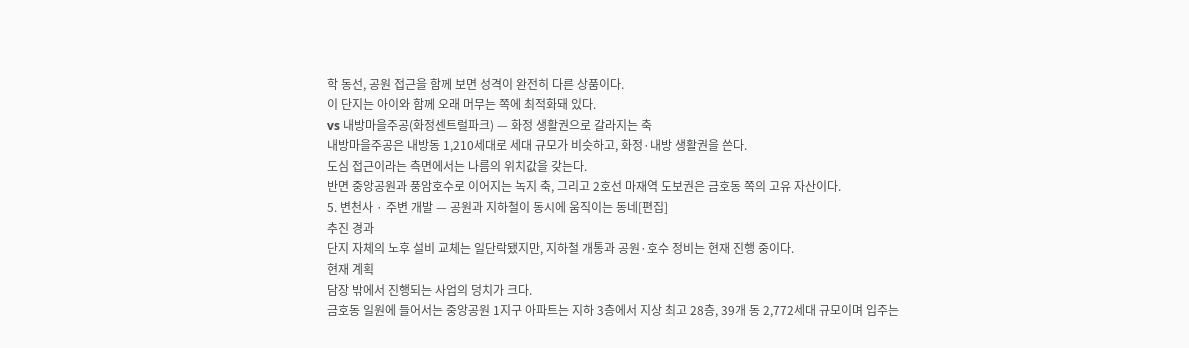학 동선, 공원 접근을 함께 보면 성격이 완전히 다른 상품이다.
이 단지는 아이와 함께 오래 머무는 쪽에 최적화돼 있다.
vs 내방마을주공(화정센트럴파크) — 화정 생활권으로 갈라지는 축
내방마을주공은 내방동 1,210세대로 세대 규모가 비슷하고, 화정·내방 생활권을 쓴다.
도심 접근이라는 측면에서는 나름의 위치값을 갖는다.
반면 중앙공원과 풍암호수로 이어지는 녹지 축, 그리고 2호선 마재역 도보권은 금호동 쪽의 고유 자산이다.
5. 변천사 · 주변 개발 — 공원과 지하철이 동시에 움직이는 동네[편집]
추진 경과
단지 자체의 노후 설비 교체는 일단락됐지만, 지하철 개통과 공원·호수 정비는 현재 진행 중이다.
현재 계획
담장 밖에서 진행되는 사업의 덩치가 크다.
금호동 일원에 들어서는 중앙공원 1지구 아파트는 지하 3층에서 지상 최고 28층, 39개 동 2,772세대 규모이며 입주는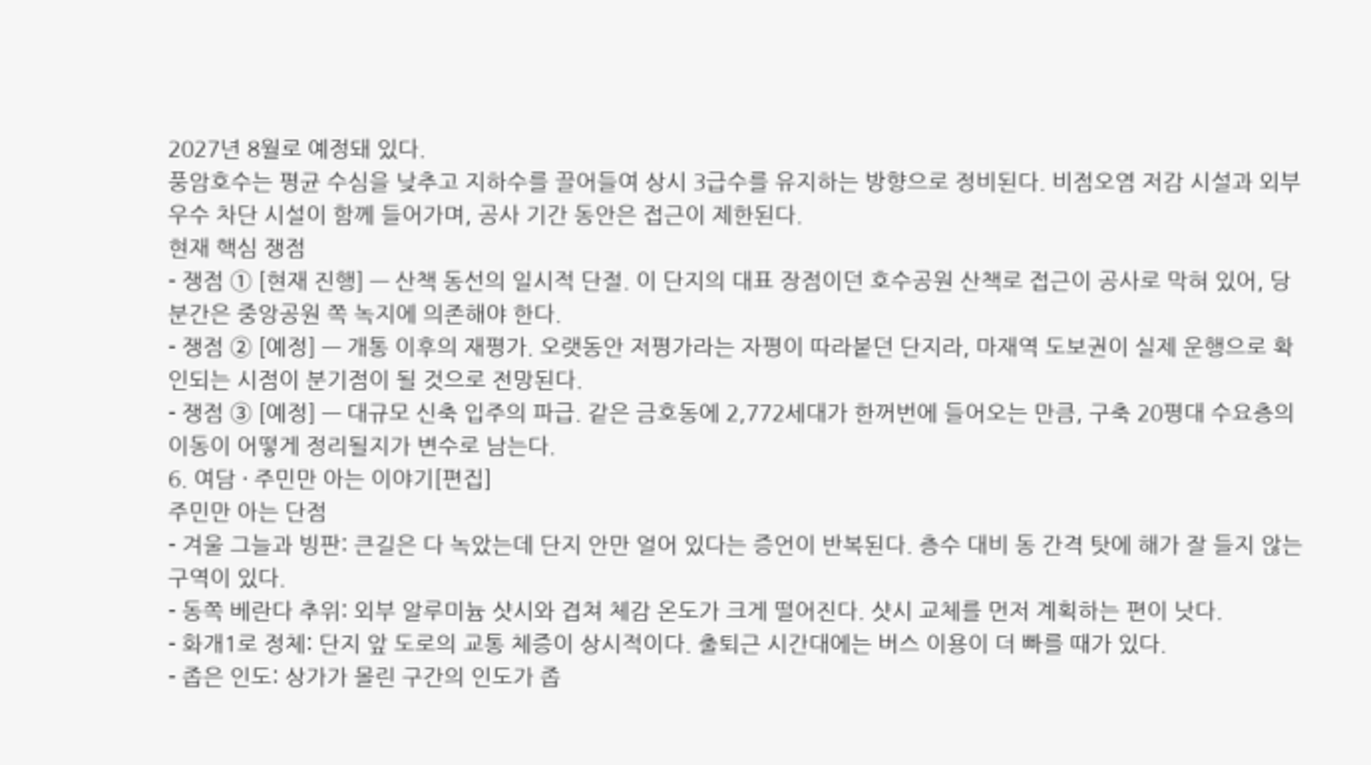2027년 8월로 예정돼 있다.
풍암호수는 평균 수심을 낮추고 지하수를 끌어들여 상시 3급수를 유지하는 방향으로 정비된다. 비점오염 저감 시설과 외부 우수 차단 시설이 함께 들어가며, 공사 기간 동안은 접근이 제한된다.
현재 핵심 쟁점
- 쟁점 ① [현재 진행] — 산책 동선의 일시적 단절. 이 단지의 대표 장점이던 호수공원 산책로 접근이 공사로 막혀 있어, 당분간은 중앙공원 쪽 녹지에 의존해야 한다.
- 쟁점 ② [예정] — 개통 이후의 재평가. 오랫동안 저평가라는 자평이 따라붙던 단지라, 마재역 도보권이 실제 운행으로 확인되는 시점이 분기점이 될 것으로 전망된다.
- 쟁점 ③ [예정] — 대규모 신축 입주의 파급. 같은 금호동에 2,772세대가 한꺼번에 들어오는 만큼, 구축 20평대 수요층의 이동이 어떻게 정리될지가 변수로 남는다.
6. 여담 · 주민만 아는 이야기[편집]
주민만 아는 단점
- 겨울 그늘과 빙판: 큰길은 다 녹았는데 단지 안만 얼어 있다는 증언이 반복된다. 층수 대비 동 간격 탓에 해가 잘 들지 않는 구역이 있다.
- 동쪽 베란다 추위: 외부 알루미늄 샷시와 겹쳐 체감 온도가 크게 떨어진다. 샷시 교체를 먼저 계획하는 편이 낫다.
- 화개1로 정체: 단지 앞 도로의 교통 체증이 상시적이다. 출퇴근 시간대에는 버스 이용이 더 빠를 때가 있다.
- 좁은 인도: 상가가 몰린 구간의 인도가 좁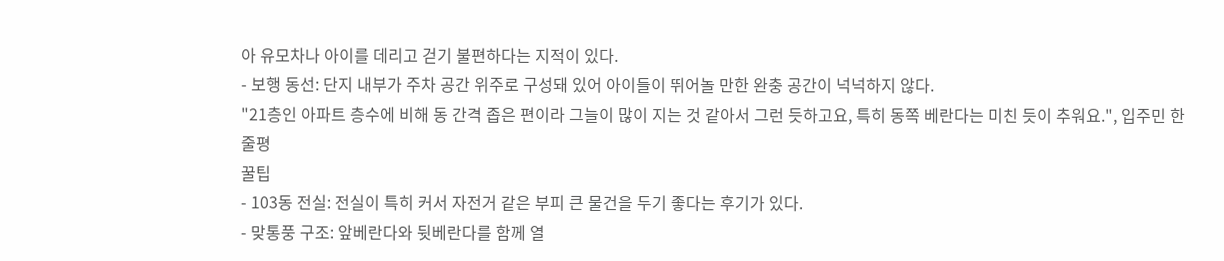아 유모차나 아이를 데리고 걷기 불편하다는 지적이 있다.
- 보행 동선: 단지 내부가 주차 공간 위주로 구성돼 있어 아이들이 뛰어놀 만한 완충 공간이 넉넉하지 않다.
"21층인 아파트 층수에 비해 동 간격 좁은 편이라 그늘이 많이 지는 것 같아서 그런 듯하고요, 특히 동쪽 베란다는 미친 듯이 추워요.", 입주민 한줄평
꿀팁
- 103동 전실: 전실이 특히 커서 자전거 같은 부피 큰 물건을 두기 좋다는 후기가 있다.
- 맞통풍 구조: 앞베란다와 뒷베란다를 함께 열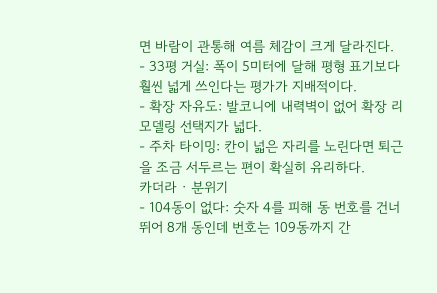면 바람이 관통해 여름 체감이 크게 달라진다.
- 33평 거실: 폭이 5미터에 달해 평형 표기보다 훨씬 넓게 쓰인다는 평가가 지배적이다.
- 확장 자유도: 발코니에 내력벽이 없어 확장 리모델링 선택지가 넓다.
- 주차 타이밍: 칸이 넓은 자리를 노린다면 퇴근을 조금 서두르는 편이 확실히 유리하다.
카더라 · 분위기
- 104동이 없다: 숫자 4를 피해 동 번호를 건너뛰어 8개 동인데 번호는 109동까지 간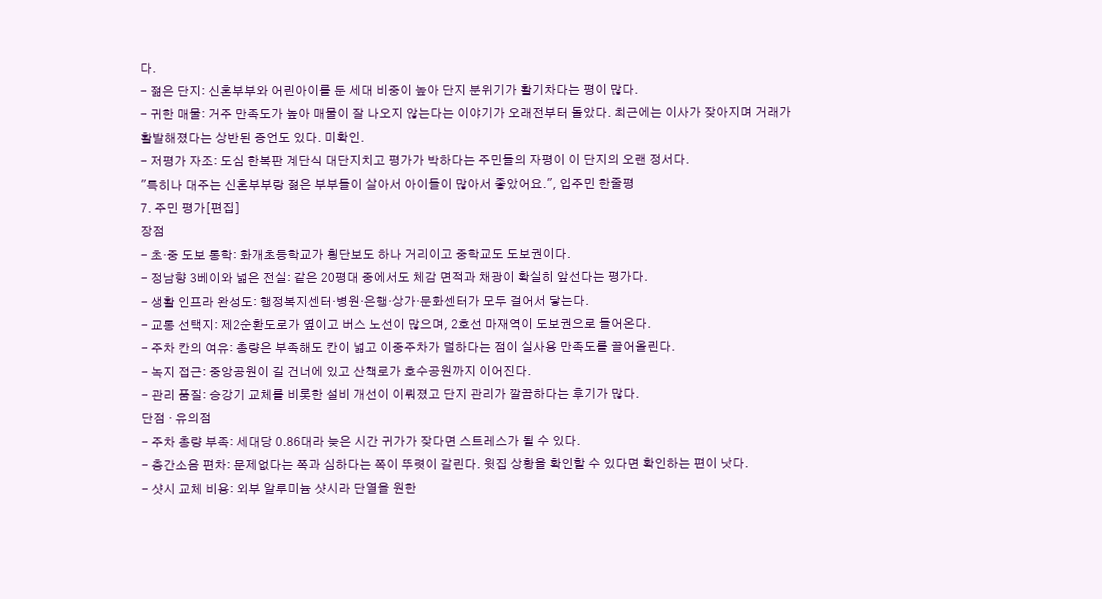다.
- 젊은 단지: 신혼부부와 어린아이를 둔 세대 비중이 높아 단지 분위기가 활기차다는 평이 많다.
- 귀한 매물: 거주 만족도가 높아 매물이 잘 나오지 않는다는 이야기가 오래전부터 돌았다. 최근에는 이사가 잦아지며 거래가 활발해졌다는 상반된 증언도 있다. 미확인.
- 저평가 자조: 도심 한복판 계단식 대단지치고 평가가 박하다는 주민들의 자평이 이 단지의 오랜 정서다.
"특히나 대주는 신혼부부랑 젊은 부부들이 살아서 아이들이 많아서 좋았어요.", 입주민 한줄평
7. 주민 평가[편집]
장점
- 초·중 도보 통학: 화개초등학교가 횡단보도 하나 거리이고 중학교도 도보권이다.
- 정남향 3베이와 넓은 전실: 같은 20평대 중에서도 체감 면적과 채광이 확실히 앞선다는 평가다.
- 생활 인프라 완성도: 행정복지센터·병원·은행·상가·문화센터가 모두 걸어서 닿는다.
- 교통 선택지: 제2순환도로가 옆이고 버스 노선이 많으며, 2호선 마재역이 도보권으로 들어온다.
- 주차 칸의 여유: 총량은 부족해도 칸이 넓고 이중주차가 덜하다는 점이 실사용 만족도를 끌어올린다.
- 녹지 접근: 중앙공원이 길 건너에 있고 산책로가 호수공원까지 이어진다.
- 관리 품질: 승강기 교체를 비롯한 설비 개선이 이뤄졌고 단지 관리가 깔끔하다는 후기가 많다.
단점 · 유의점
- 주차 총량 부족: 세대당 0.86대라 늦은 시간 귀가가 잦다면 스트레스가 될 수 있다.
- 층간소음 편차: 문제없다는 쪽과 심하다는 쪽이 뚜렷이 갈린다. 윗집 상황을 확인할 수 있다면 확인하는 편이 낫다.
- 샷시 교체 비용: 외부 알루미늄 샷시라 단열을 원한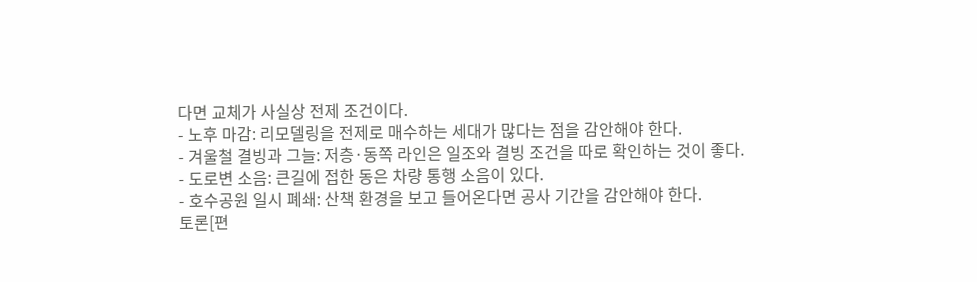다면 교체가 사실상 전제 조건이다.
- 노후 마감: 리모델링을 전제로 매수하는 세대가 많다는 점을 감안해야 한다.
- 겨울철 결빙과 그늘: 저층·동쪽 라인은 일조와 결빙 조건을 따로 확인하는 것이 좋다.
- 도로변 소음: 큰길에 접한 동은 차량 통행 소음이 있다.
- 호수공원 일시 폐쇄: 산책 환경을 보고 들어온다면 공사 기간을 감안해야 한다.
토론[편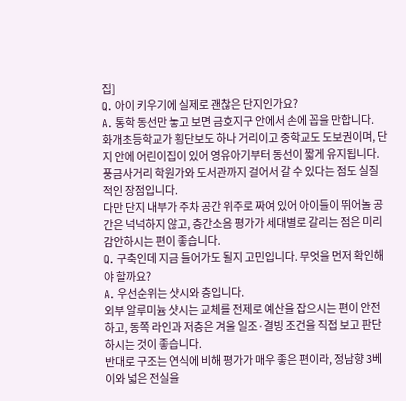집]
Q. 아이 키우기에 실제로 괜찮은 단지인가요?
A. 통학 동선만 놓고 보면 금호지구 안에서 손에 꼽을 만합니다.
화개초등학교가 횡단보도 하나 거리이고 중학교도 도보권이며, 단지 안에 어린이집이 있어 영유아기부터 동선이 짧게 유지됩니다.
풍금사거리 학원가와 도서관까지 걸어서 갈 수 있다는 점도 실질적인 장점입니다.
다만 단지 내부가 주차 공간 위주로 짜여 있어 아이들이 뛰어놀 공간은 넉넉하지 않고, 층간소음 평가가 세대별로 갈리는 점은 미리 감안하시는 편이 좋습니다.
Q. 구축인데 지금 들어가도 될지 고민입니다. 무엇을 먼저 확인해야 할까요?
A. 우선순위는 샷시와 층입니다.
외부 알루미늄 샷시는 교체를 전제로 예산을 잡으시는 편이 안전하고, 동쪽 라인과 저층은 겨울 일조·결빙 조건을 직접 보고 판단하시는 것이 좋습니다.
반대로 구조는 연식에 비해 평가가 매우 좋은 편이라, 정남향 3베이와 넓은 전실을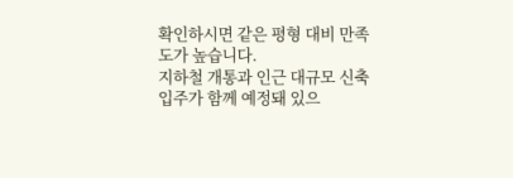확인하시면 같은 평형 대비 만족도가 높습니다.
지하철 개통과 인근 대규모 신축 입주가 함께 예정돼 있으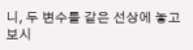니, 두 변수를 같은 선상에 놓고 보시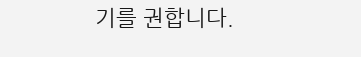기를 권합니다.